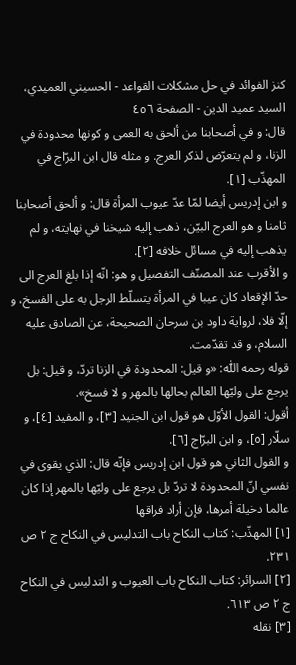كنز الفوائد في حل مشكلات القواعد - الحسيني العميدي، السيد عميد الدين - الصفحة ٤٥٦
قال: و في أصحابنا من ألحق به العمى و كونها محدودة في الزنا، و لم يتعرّض لذكر العرج. و مثله قال ابن البرّاج في المهذّب [١].
و ابن إدريس أيضا لمّا عدّ عيوب المرأة قال: و ألحق أصحابنا ثامنا و هو العرج البيّن، ذهب إليه شيخنا في نهايته، و لم يذهب إليه في مسائل خلافه [٢].
و الأقرب عند المصنّف التفصيل و هو: انّه إذا بلغ العرج الى حدّ الإقعاد كان عيبا في المرأة يتسلّط الرجل به على الفسخ، و إلّا فلا، لرواية داود بن سرحان الصحيحة، عن الصادق عليه السلام، و قد تقدّمت.
قوله رحمه اللّٰه: «و قيل: المحدودة في الزنا تردّ، و قيل: بل يرجع على وليّها العالم بحالها بالمهر و لا فسخ».
أقول: القول الأوّل هو قول ابن الجنيد [٣]، و المفيد [٤]، و سلّار [٥]، و ابن البرّاج [٦].
و القول الثاني هو قول ابن إدريس فإنّه قال: الذي يقوى في نفسي انّ المحدودة لا تردّ بل يرجع على وليّها بالمهر إذا كان عالما دخيلة أمرها، فإن أراد فراقها
[١] المهذّب: كتاب النكاح باب التدليس في النكاح ج ٢ ص ٢٣١.
[٢] السرائر: كتاب النكاح باب العيوب و التدليس في النكاح ج ٢ ص ٦١٣.
[٣] نقله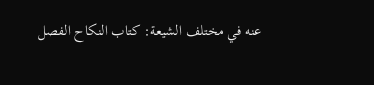عنه في مختلف الشيعة: كتاب النكاح الفصل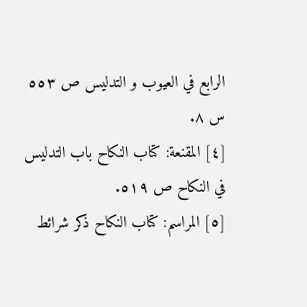الرابع في العيوب و التدليس ص ٥٥٣ س ٨.
[٤] المقنعة: كتاب النكاح باب التدليس في النكاح ص ٥١٩.
[٥] المراسم: كتاب النكاح ذكر شرائط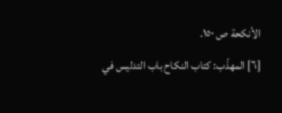الأنكحة ص ١٥٠.
[٦] المهذّب: كتاب النكاح باب التدليس في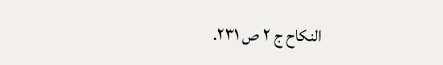النكاح ج ٢ ص ٢٣١.